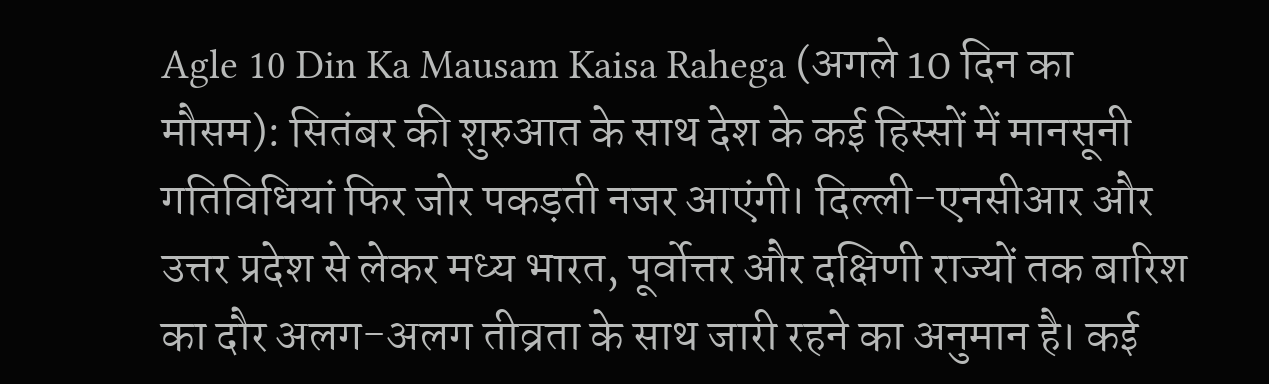Agle 10 Din Ka Mausam Kaisa Rahega (अगले 10 दिन का मौसम): सितंबर की शुरुआत के साथ देश के कई हिस्सों में मानसूनी गतिविधियां फिर जोर पकड़ती नजर आएंगी। दिल्ली-एनसीआर और उत्तर प्रदेश से लेकर मध्य भारत, पूर्वोत्तर और दक्षिणी राज्यों तक बारिश का दौर अलग-अलग तीव्रता के साथ जारी रहने का अनुमान है। कई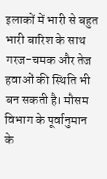इलाकों में भारी से बहुत भारी बारिश के साथ गरज-चमक और तेज हवाओं की स्थिति भी बन सकती है। मौसम विभाग के पूर्वानुमान के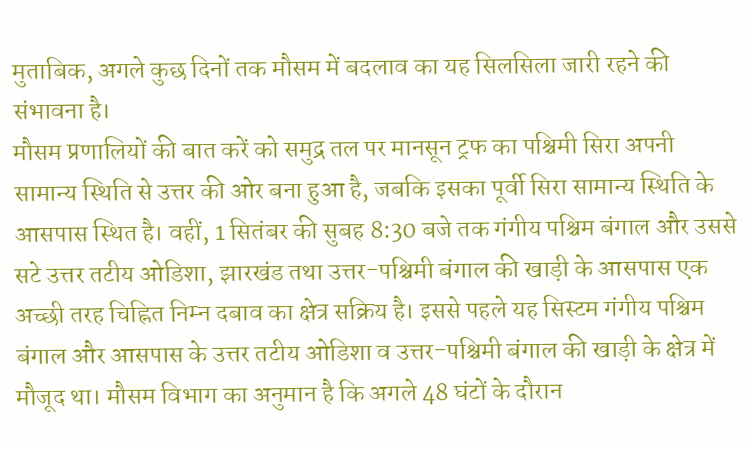मुताबिक, अगले कुछ दिनों तक मौसम में बदलाव का यह सिलसिला जारी रहने की संभावना है।
मौसम प्रणालियों की बात करें को समुद्र तल पर मानसून ट्रफ का पश्चिमी सिरा अपनी सामान्य स्थिति से उत्तर की ओर बना हुआ है, जबकि इसका पूर्वी सिरा सामान्य स्थिति के आसपास स्थित है। वहीं, 1 सितंबर की सुबह 8:30 बजे तक गंगीय पश्चिम बंगाल और उससे सटे उत्तर तटीय ओडिशा, झारखंड तथा उत्तर-पश्चिमी बंगाल की खाड़ी के आसपास एक अच्छी तरह चिह्नित निम्न दबाव का क्षेत्र सक्रिय है। इससे पहले यह सिस्टम गंगीय पश्चिम बंगाल और आसपास के उत्तर तटीय ओडिशा व उत्तर-पश्चिमी बंगाल की खाड़ी के क्षेत्र में मौजूद था। मौसम विभाग का अनुमान है कि अगले 48 घंटों के दौरान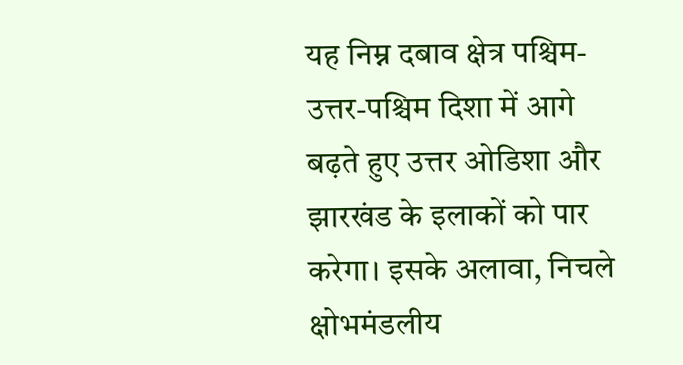यह निम्न दबाव क्षेत्र पश्चिम-उत्तर-पश्चिम दिशा में आगे बढ़ते हुए उत्तर ओडिशा और झारखंड के इलाकों को पार करेगा। इसके अलावा, निचले क्षोभमंडलीय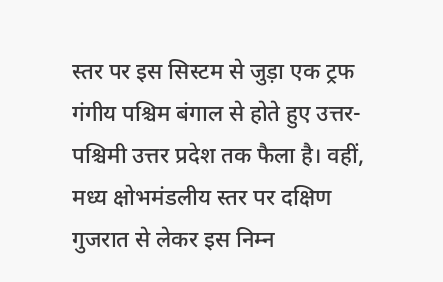स्तर पर इस सिस्टम से जुड़ा एक ट्रफ गंगीय पश्चिम बंगाल से होते हुए उत्तर-पश्चिमी उत्तर प्रदेश तक फैला है। वहीं, मध्य क्षोभमंडलीय स्तर पर दक्षिण गुजरात से लेकर इस निम्न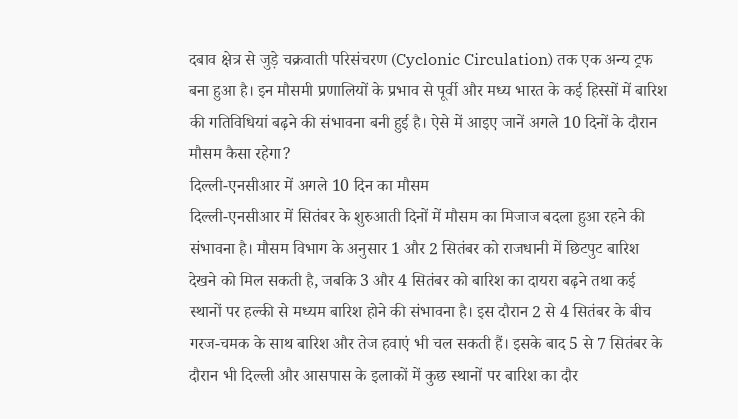दबाव क्षेत्र से जुड़े चक्रवाती परिसंचरण (Cyclonic Circulation) तक एक अन्य ट्रफ बना हुआ है। इन मौसमी प्रणालियों के प्रभाव से पूर्वी और मध्य भारत के कई हिस्सों में बारिश की गतिविधियां बढ़ने की संभावना बनी हुई है। ऐसे में आइए जानें अगले 10 दिनों के दौरान मौसम कैसा रहेगा?
दिल्ली-एनसीआर में अगले 10 दिन का मौसम
दिल्ली-एनसीआर में सितंबर के शुरुआती दिनों में मौसम का मिजाज बदला हुआ रहने की संभावना है। मौसम विभाग के अनुसार 1 और 2 सितंबर को राजधानी में छिटपुट बारिश देखने को मिल सकती है, जबकि 3 और 4 सितंबर को बारिश का दायरा बढ़ने तथा कई स्थानों पर हल्की से मध्यम बारिश होने की संभावना है। इस दौरान 2 से 4 सितंबर के बीच गरज-चमक के साथ बारिश और तेज हवाएं भी चल सकती हैं। इसके बाद 5 से 7 सितंबर के दौरान भी दिल्ली और आसपास के इलाकों में कुछ स्थानों पर बारिश का दौर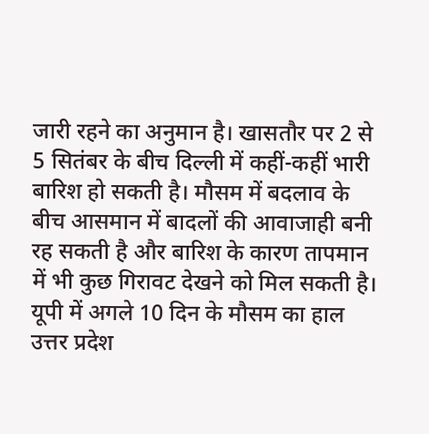जारी रहने का अनुमान है। खासतौर पर 2 से 5 सितंबर के बीच दिल्ली में कहीं-कहीं भारी बारिश हो सकती है। मौसम में बदलाव के बीच आसमान में बादलों की आवाजाही बनी रह सकती है और बारिश के कारण तापमान में भी कुछ गिरावट देखने को मिल सकती है।
यूपी में अगले 10 दिन के मौसम का हाल
उत्तर प्रदेश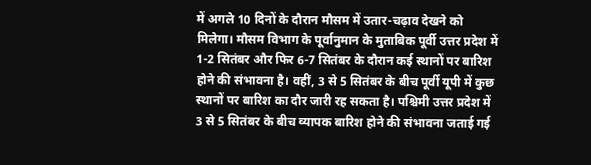में अगले 10 दिनों के दौरान मौसम में उतार-चढ़ाव देखने को मिलेगा। मौसम विभाग के पूर्वानुमान के मुताबिक पूर्वी उत्तर प्रदेश में 1-2 सितंबर और फिर 6-7 सितंबर के दौरान कई स्थानों पर बारिश होने की संभावना है। वहीं, 3 से 5 सितंबर के बीच पूर्वी यूपी में कुछ स्थानों पर बारिश का दौर जारी रह सकता है। पश्चिमी उत्तर प्रदेश में 3 से 5 सितंबर के बीच व्यापक बारिश होने की संभावना जताई गई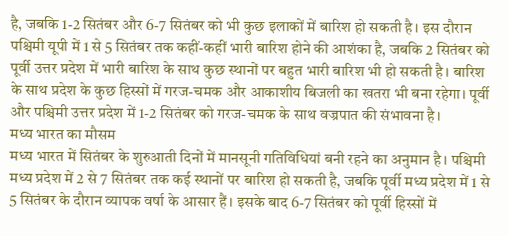है, जबकि 1-2 सितंबर और 6-7 सितंबर को भी कुछ इलाकों में बारिश हो सकती है। इस दौरान पश्चिमी यूपी में 1 से 5 सितंबर तक कहीं-कहीं भारी बारिश होने की आशंका है, जबकि 2 सितंबर को पूर्वी उत्तर प्रदेश में भारी बारिश के साथ कुछ स्थानों पर बहुत भारी बारिश भी हो सकती है। बारिश के साथ प्रदेश के कुछ हिस्सों में गरज-चमक और आकाशीय बिजली का खतरा भी बना रहेगा। पूर्वी और पश्चिमी उत्तर प्रदेश में 1-2 सितंबर को गरज-चमक के साथ वज्रपात की संभावना है।
मध्य भारत का मौसम
मध्य भारत में सितंबर के शुरुआती दिनों में मानसूनी गतिविधियां बनी रहने का अनुमान है। पश्चिमी मध्य प्रदेश में 2 से 7 सितंबर तक कई स्थानों पर बारिश हो सकती है, जबकि पूर्वी मध्य प्रदेश में 1 से 5 सितंबर के दौरान व्यापक वर्षा के आसार हैं। इसके बाद 6-7 सितंबर को पूर्वी हिस्सों में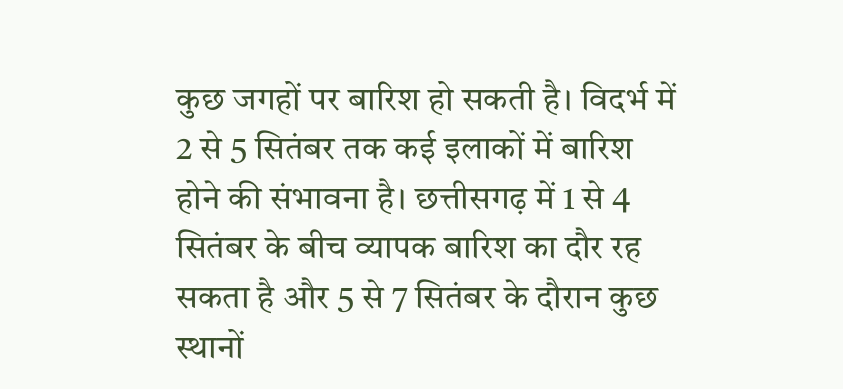कुछ जगहों पर बारिश हो सकती है। विदर्भ में 2 से 5 सितंबर तक कई इलाकों में बारिश होने की संभावना है। छत्तीसगढ़ में 1 से 4 सितंबर के बीच व्यापक बारिश का दौर रह सकता है और 5 से 7 सितंबर के दौरान कुछ स्थानों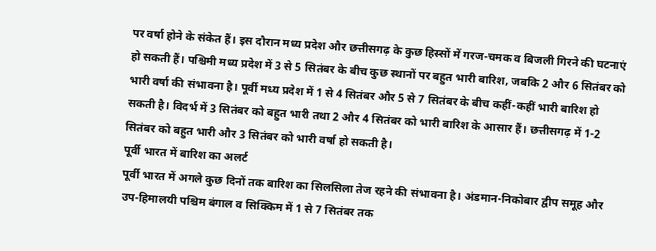पर वर्षा होने के संकेत हैं। इस दौरान मध्य प्रदेश और छत्तीसगढ़ के कुछ हिस्सों में गरज-चमक व बिजली गिरने की घटनाएं हो सकती हैं। पश्चिमी मध्य प्रदेश में 3 से 5 सितंबर के बीच कुछ स्थानों पर बहुत भारी बारिश, जबकि 2 और 6 सितंबर को भारी वर्षा की संभावना है। पूर्वी मध्य प्रदेश में 1 से 4 सितंबर और 5 से 7 सितंबर के बीच कहीं-कहीं भारी बारिश हो सकती है। विदर्भ में 3 सितंबर को बहुत भारी तथा 2 और 4 सितंबर को भारी बारिश के आसार हैं। छत्तीसगढ़ में 1-2 सितंबर को बहुत भारी और 3 सितंबर को भारी वर्षा हो सकती है।
पूर्वी भारत में बारिश का अलर्ट
पूर्वी भारत में अगले कुछ दिनों तक बारिश का सिलसिला तेज रहने की संभावना है। अंडमान-निकोबार द्वीप समूह और उप-हिमालयी पश्चिम बंगाल व सिक्किम में 1 से 7 सितंबर तक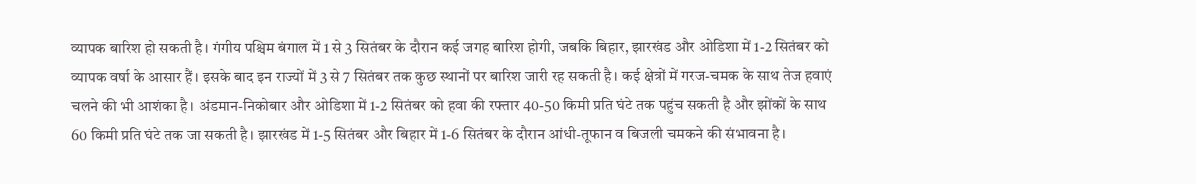व्यापक बारिश हो सकती है। गंगीय पश्चिम बंगाल में 1 से 3 सितंबर के दौरान कई जगह बारिश होगी, जबकि बिहार, झारखंड और ओडिशा में 1-2 सितंबर को व्यापक वर्षा के आसार हैं। इसके बाद इन राज्यों में 3 से 7 सितंबर तक कुछ स्थानों पर बारिश जारी रह सकती है। कई क्षेत्रों में गरज-चमक के साथ तेज हवाएं चलने की भी आशंका है। अंडमान-निकोबार और ओडिशा में 1-2 सितंबर को हवा की रफ्तार 40-50 किमी प्रति घंटे तक पहुंच सकती है और झोंकों के साथ 60 किमी प्रति घंटे तक जा सकती है। झारखंड में 1-5 सितंबर और बिहार में 1-6 सितंबर के दौरान आंधी-तूफान व बिजली चमकने की संभावना है।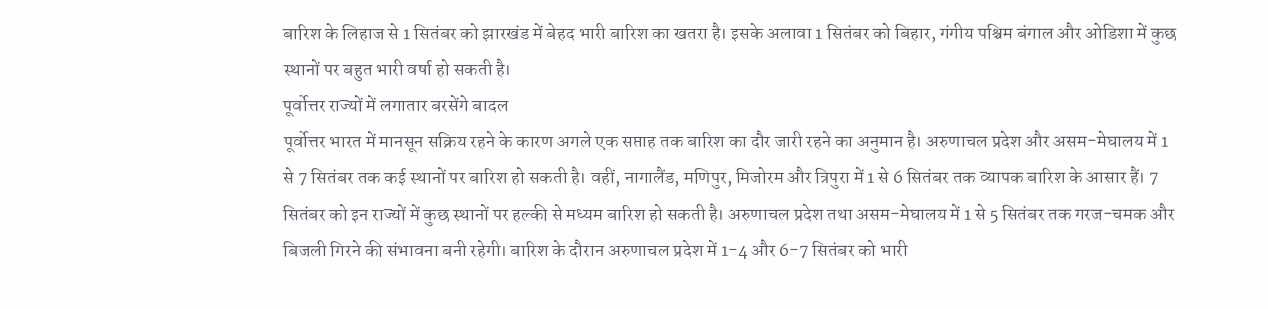बारिश के लिहाज से 1 सितंबर को झारखंड में बेहद भारी बारिश का खतरा है। इसके अलावा 1 सितंबर को बिहार, गंगीय पश्चिम बंगाल और ओडिशा में कुछ स्थानों पर बहुत भारी वर्षा हो सकती है।
पूर्वोत्तर राज्यों में लगातार बरसेंगे बादल
पूर्वोत्तर भारत में मानसून सक्रिय रहने के कारण अगले एक सप्ताह तक बारिश का दौर जारी रहने का अनुमान है। अरुणाचल प्रदेश और असम-मेघालय में 1 से 7 सितंबर तक कई स्थानों पर बारिश हो सकती है। वहीं, नागालैंड, मणिपुर, मिजोरम और त्रिपुरा में 1 से 6 सितंबर तक व्यापक बारिश के आसार हैं। 7 सितंबर को इन राज्यों में कुछ स्थानों पर हल्की से मध्यम बारिश हो सकती है। अरुणाचल प्रदेश तथा असम-मेघालय में 1 से 5 सितंबर तक गरज-चमक और बिजली गिरने की संभावना बनी रहेगी। बारिश के दौरान अरुणाचल प्रदेश में 1-4 और 6-7 सितंबर को भारी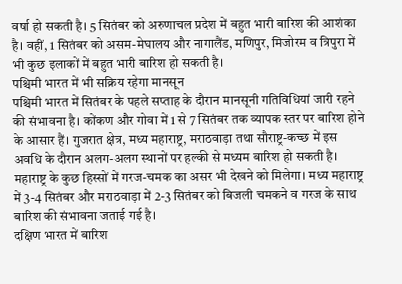वर्षा हो सकती है। 5 सितंबर को अरुणाचल प्रदेश में बहुत भारी बारिश की आशंका है। वहीं, 1 सितंबर को असम-मेघालय और नागालैंड, मणिपुर, मिजोरम व त्रिपुरा में भी कुछ इलाकों में बहुत भारी बारिश हो सकती है।
पश्चिमी भारत में भी सक्रिय रहेगा मानसून
पश्चिमी भारत में सितंबर के पहले सप्ताह के दौरान मानसूनी गतिविधियां जारी रहने की संभावना है। कोंकण और गोवा में 1 से 7 सितंबर तक व्यापक स्तर पर बारिश होने के आसार हैं। गुजरात क्षेत्र, मध्य महाराष्ट्र, मराठवाड़ा तथा सौराष्ट्र-कच्छ में इस अवधि के दौरान अलग-अलग स्थानों पर हल्की से मध्यम बारिश हो सकती है। महाराष्ट्र के कुछ हिस्सों में गरज-चमक का असर भी देखने को मिलेगा। मध्य महाराष्ट्र में 3-4 सितंबर और मराठवाड़ा में 2-3 सितंबर को बिजली चमकने व गरज के साथ बारिश की संभावना जताई गई है।
दक्षिण भारत में बारिश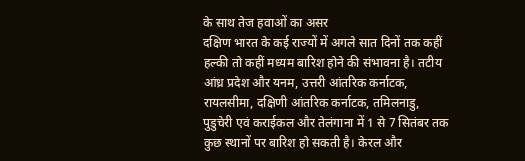के साथ तेज हवाओं का असर
दक्षिण भारत के कई राज्यों में अगले सात दिनों तक कहीं हल्की तो कहीं मध्यम बारिश होने की संभावना है। तटीय आंध्र प्रदेश और यनम, उत्तरी आंतरिक कर्नाटक, रायलसीमा, दक्षिणी आंतरिक कर्नाटक, तमिलनाडु, पुडुचेरी एवं कराईकल और तेलंगाना में 1 से 7 सितंबर तक कुछ स्थानों पर बारिश हो सकती है। केरल और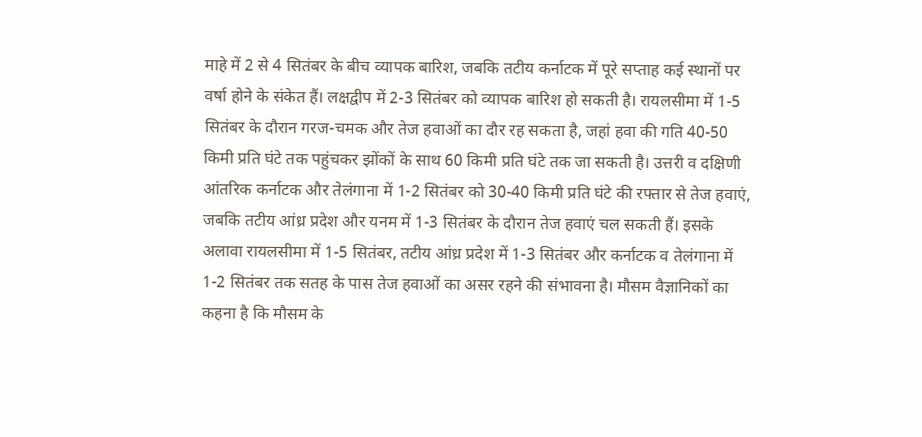माहे में 2 से 4 सितंबर के बीच व्यापक बारिश, जबकि तटीय कर्नाटक में पूरे सप्ताह कई स्थानों पर वर्षा होने के संकेत हैं। लक्षद्वीप में 2-3 सितंबर को व्यापक बारिश हो सकती है। रायलसीमा में 1-5 सितंबर के दौरान गरज-चमक और तेज हवाओं का दौर रह सकता है, जहां हवा की गति 40-50 किमी प्रति घंटे तक पहुंचकर झोंकों के साथ 60 किमी प्रति घंटे तक जा सकती है। उत्तरी व दक्षिणी आंतरिक कर्नाटक और तेलंगाना में 1-2 सितंबर को 30-40 किमी प्रति घंटे की रफ्तार से तेज हवाएं, जबकि तटीय आंध्र प्रदेश और यनम में 1-3 सितंबर के दौरान तेज हवाएं चल सकती हैं। इसके अलावा रायलसीमा में 1-5 सितंबर, तटीय आंध्र प्रदेश में 1-3 सितंबर और कर्नाटक व तेलंगाना में 1-2 सितंबर तक सतह के पास तेज हवाओं का असर रहने की संभावना है। मौसम वैज्ञानिकों का कहना है कि मौसम के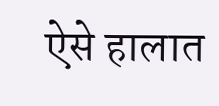ऐसे हालात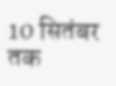10 सितंबर तक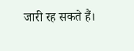जारी रह सकते हैं।